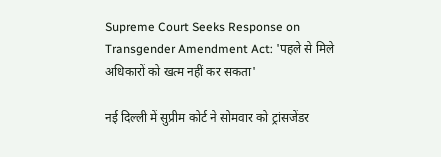Supreme Court Seeks Response on Transgender Amendment Act: 'पहले से मिले अधिकारों को खत्म नहीं कर सकता'

नई दिल्ली में सुप्रीम कोर्ट ने सोमवार को ट्रांसजेंडर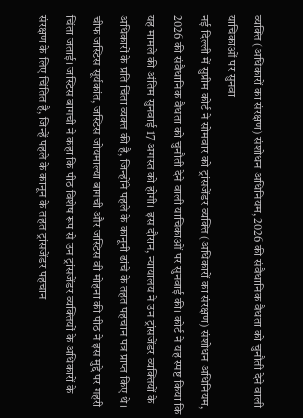व्यक्ति (अधिकारों का संरक्षण) संशोधन अधिनियम, 2026 की संवैधानिक वैधता को चुनौती देने वाली याचिकाओं पर सुनवा
नई दिल्ली में सुप्रीम कोर्ट ने सोमवार को ट्रांसजेंडर व्यक्ति (अधिकारों का संरक्षण) संशोधन अधिनियम, 2026 की संवैधानिक वैधता को चुनौती देने वाली याचिकाओं पर सुनवाई की। कोर्ट ने यह स्पष्ट किया कि यह मामले की अंतिम सुनवाई 17 अगस्त को होगी। इस दौरान, न्यायालय ने उन ट्रांसजेंडर व्यक्तियों के अधिकारों के प्रति चिंता व्यक्त की है, जिन्होंने पहले के कानूनी ढांचे के तहत पहचान पत्र प्राप्त किए थे। चीफ जस्टिस सूर्यकांत, जस्टिस जोयमाल्या बागची और जस्टिस वी मोहना की पीठ ने इस मुद्दे पर गहरी चिंता जताई। जस्टिस बागची ने कहा कि पीठ विशेष रूप से उन ट्रांसजेंडर व्यक्तियों के अधिकारों के संरक्षण के लिए चिंतित है, जिन्हें पहले के कानून के तहत ट्रांसजेंडर पहचान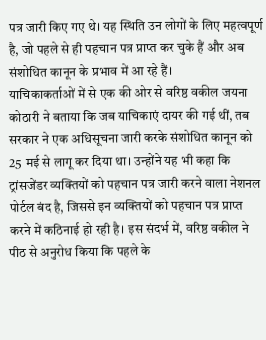पत्र जारी किए गए थे। यह स्थिति उन लोगों के लिए महत्वपूर्ण है, जो पहले से ही पहचान पत्र प्राप्त कर चुके हैं और अब संशोधित कानून के प्रभाव में आ रहे हैं।
याचिकाकर्ताओं में से एक की ओर से वरिष्ठ वकील जयना कोठारी ने बताया कि जब याचिकाएं दायर की गई थीं, तब सरकार ने एक अधिसूचना जारी करके संशोधित कानून को 25 मई से लागू कर दिया था। उन्होंने यह भी कहा कि ट्रांसजेंडर व्यक्तियों को पहचान पत्र जारी करने वाला नेशनल पोर्टल बंद है, जिससे इन व्यक्तियों को पहचान पत्र प्राप्त करने में कठिनाई हो रही है। इस संदर्भ में, वरिष्ठ वकील ने पीठ से अनुरोध किया कि पहले के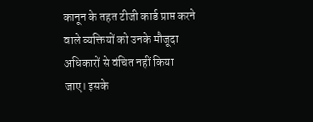कानून के तहत टीजी कार्ड प्राप्त करने वाले व्यक्तियों को उनके मौजूदा अधिकारों से वंचित नहीं किया जाए। इसके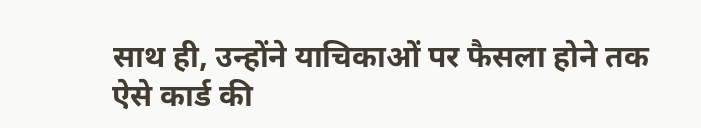साथ ही, उन्होंने याचिकाओं पर फैसला होने तक ऐसे कार्ड की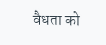वैधता को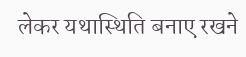लेकर यथास्थिति बनाए रखने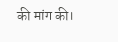की मांग की।